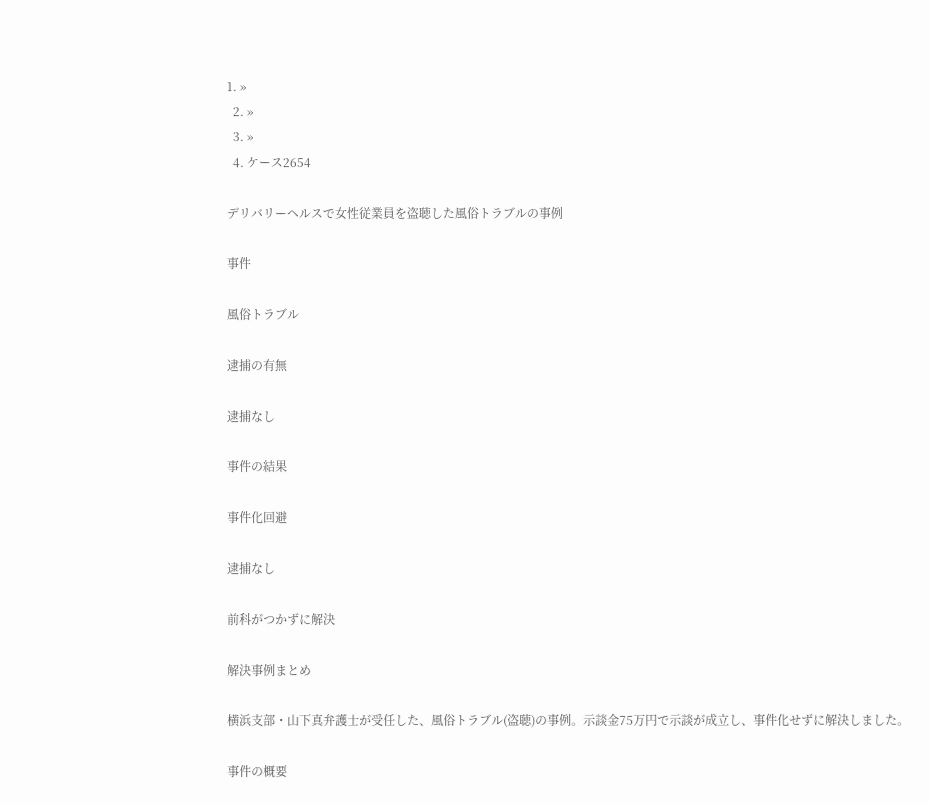1. »
  2. »
  3. »
  4. ケース2654

デリバリーヘルスで女性従業員を盗聴した風俗トラブルの事例

事件

風俗トラブル

逮捕の有無

逮捕なし

事件の結果

事件化回避

逮捕なし

前科がつかずに解決

解決事例まとめ

横浜支部・山下真弁護士が受任した、風俗トラブル(盗聴)の事例。示談金75万円で示談が成立し、事件化せずに解決しました。

事件の概要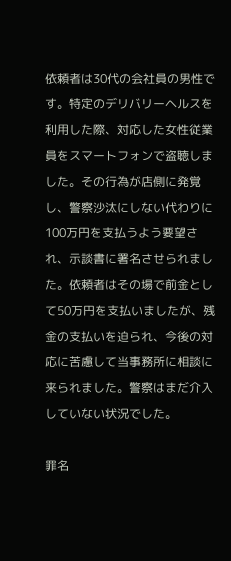依頼者は30代の会社員の男性です。特定のデリバリーヘルスを利用した際、対応した女性従業員をスマートフォンで盗聴しました。その行為が店側に発覚し、警察沙汰にしない代わりに100万円を支払うよう要望され、示談書に署名させられました。依頼者はその場で前金として50万円を支払いましたが、残金の支払いを迫られ、今後の対応に苦慮して当事務所に相談に来られました。警察はまだ介入していない状況でした。

罪名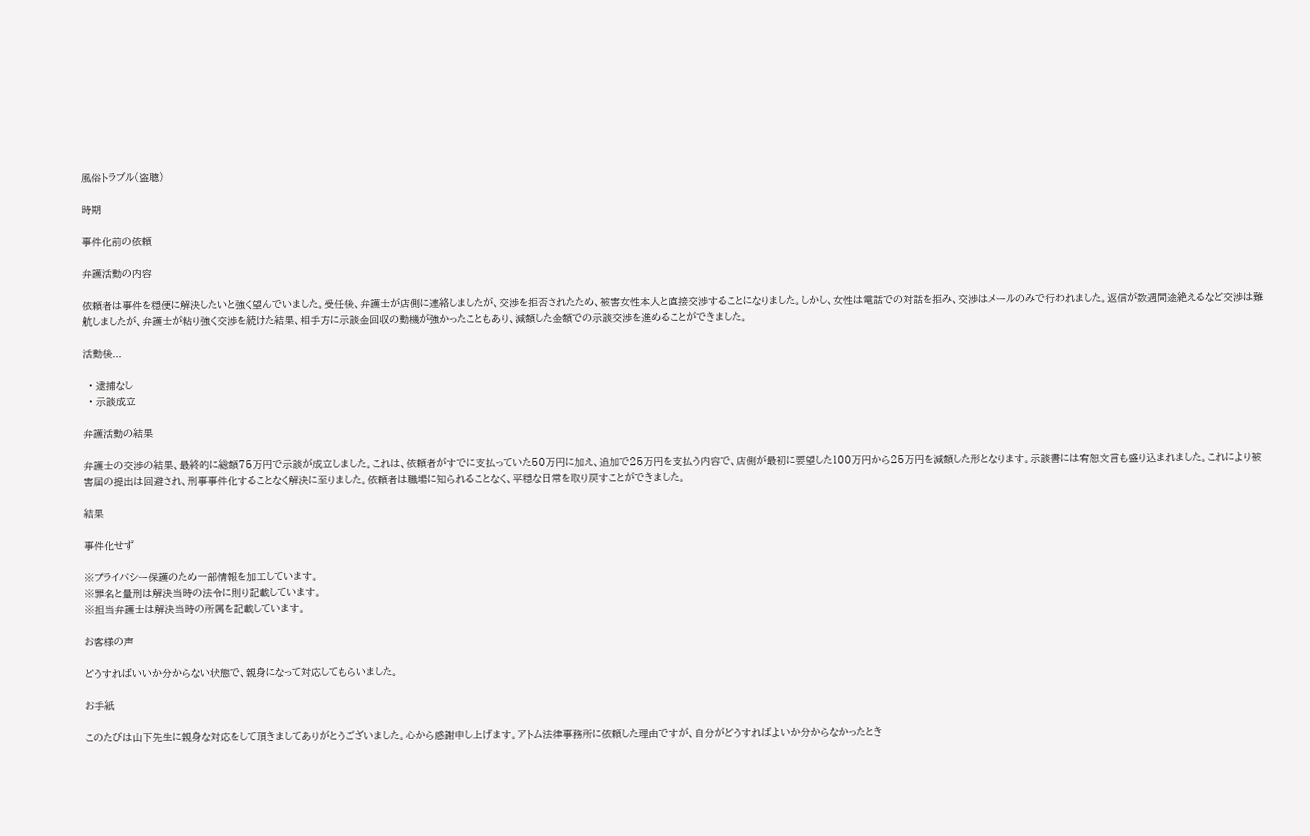風俗トラブル(盗聴)

時期

事件化前の依頼

弁護活動の内容

依頼者は事件を穏便に解決したいと強く望んでいました。受任後、弁護士が店側に連絡しましたが、交渉を拒否されたため、被害女性本人と直接交渉することになりました。しかし、女性は電話での対話を拒み、交渉はメールのみで行われました。返信が数週間途絶えるなど交渉は難航しましたが、弁護士が粘り強く交渉を続けた結果、相手方に示談金回収の動機が強かったこともあり、減額した金額での示談交渉を進めることができました。

活動後...

  • 逮捕なし
  • 示談成立

弁護活動の結果

弁護士の交渉の結果、最終的に総額75万円で示談が成立しました。これは、依頼者がすでに支払っていた50万円に加え、追加で25万円を支払う内容で、店側が最初に要望した100万円から25万円を減額した形となります。示談書には宥恕文言も盛り込まれました。これにより被害届の提出は回避され、刑事事件化することなく解決に至りました。依頼者は職場に知られることなく、平穏な日常を取り戻すことができました。

結果

事件化せず

※プライバシー保護のため一部情報を加工しています。
※罪名と量刑は解決当時の法令に則り記載しています。
※担当弁護士は解決当時の所属を記載しています。

お客様の声

どうすればいいか分からない状態で、親身になって対応してもらいました。

お手紙

このたびは山下先生に親身な対応をして頂きましてありがとうございました。心から感謝申し上げます。アトム法律事務所に依頼した理由ですが、自分がどうすればよいか分からなかったとき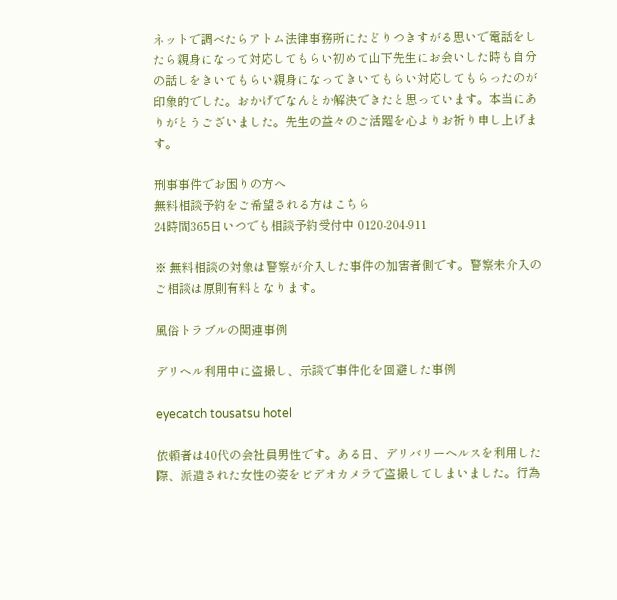ネットで調べたらアトム法律事務所にたどりつきすがる思いで電話をしたら親身になって対応してもらい初めて山下先生にお会いした時も自分の話しをきいてもらい親身になってきいてもらい対応してもらったのが印象的でした。おかげでなんとか解決できたと思っています。本当にありがとうございました。先生の益々のご活躍を心よりお祈り申し上げます。

刑事事件でお困りの方へ
無料相談予約をご希望される方はこちら
24時間365日いつでも相談予約受付中 0120-204-911

※ 無料相談の対象は警察が介入した事件の加害者側です。警察未介入のご相談は原則有料となります。

風俗トラブルの関連事例

デリヘル利用中に盗撮し、示談で事件化を回避した事例

eyecatch tousatsu hotel

依頼者は40代の会社員男性です。ある日、デリバリーヘルスを利用した際、派遣された女性の姿をビデオカメラで盗撮してしまいました。行為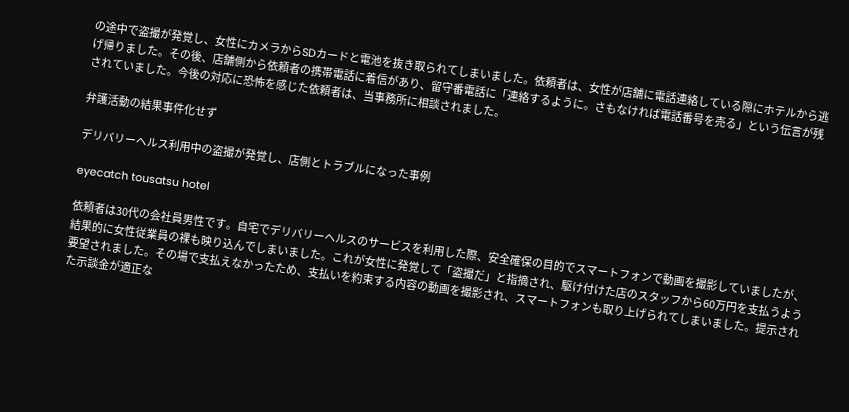の途中で盗撮が発覚し、女性にカメラからSDカードと電池を抜き取られてしまいました。依頼者は、女性が店舗に電話連絡している隙にホテルから逃げ帰りました。その後、店舗側から依頼者の携帯電話に着信があり、留守番電話に「連絡するように。さもなければ電話番号を売る」という伝言が残されていました。今後の対応に恐怖を感じた依頼者は、当事務所に相談されました。

弁護活動の結果事件化せず

デリバリーヘルス利用中の盗撮が発覚し、店側とトラブルになった事例

eyecatch tousatsu hotel

依頼者は30代の会社員男性です。自宅でデリバリーヘルスのサービスを利用した際、安全確保の目的でスマートフォンで動画を撮影していましたが、結果的に女性従業員の裸も映り込んでしまいました。これが女性に発覚して「盗撮だ」と指摘され、駆け付けた店のスタッフから60万円を支払うよう要望されました。その場で支払えなかったため、支払いを約束する内容の動画を撮影され、スマートフォンも取り上げられてしまいました。提示された示談金が適正な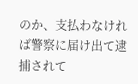のか、支払わなければ警察に届け出て逮捕されて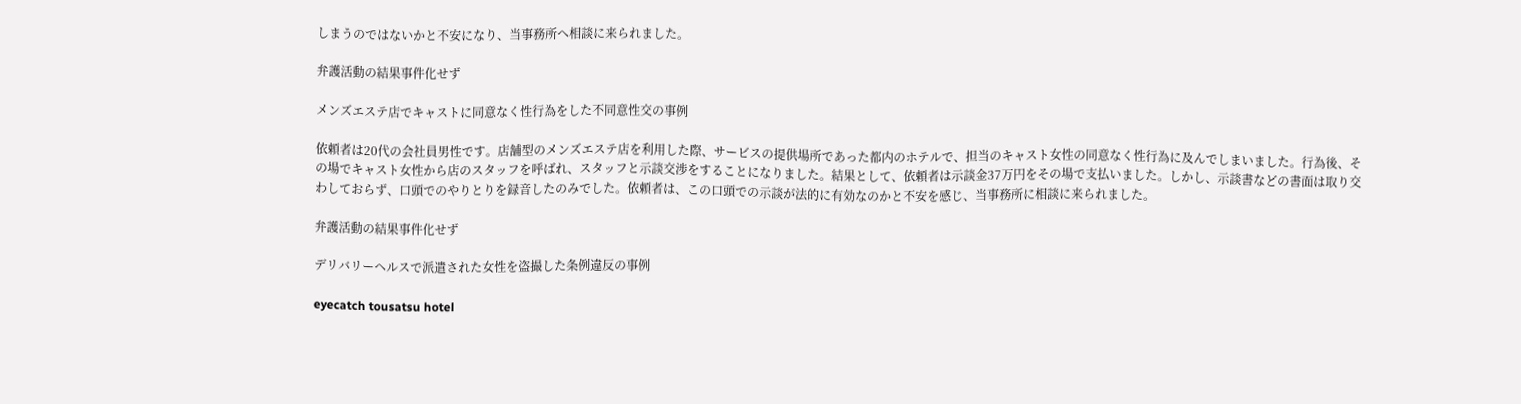しまうのではないかと不安になり、当事務所へ相談に来られました。

弁護活動の結果事件化せず

メンズエステ店でキャストに同意なく性行為をした不同意性交の事例

依頼者は20代の会社員男性です。店舗型のメンズエステ店を利用した際、サービスの提供場所であった都内のホテルで、担当のキャスト女性の同意なく性行為に及んでしまいました。行為後、その場でキャスト女性から店のスタッフを呼ばれ、スタッフと示談交渉をすることになりました。結果として、依頼者は示談金37万円をその場で支払いました。しかし、示談書などの書面は取り交わしておらず、口頭でのやりとりを録音したのみでした。依頼者は、この口頭での示談が法的に有効なのかと不安を感じ、当事務所に相談に来られました。

弁護活動の結果事件化せず

デリバリーヘルスで派遣された女性を盗撮した条例違反の事例

eyecatch tousatsu hotel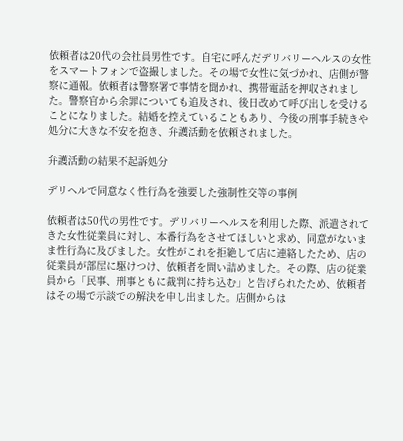依頼者は20代の会社員男性です。自宅に呼んだデリバリーヘルスの女性をスマートフォンで盗撮しました。その場で女性に気づかれ、店側が警察に通報。依頼者は警察署で事情を聞かれ、携帯電話を押収されました。警察官から余罪についても追及され、後日改めて呼び出しを受けることになりました。結婚を控えていることもあり、今後の刑事手続きや処分に大きな不安を抱き、弁護活動を依頼されました。

弁護活動の結果不起訴処分

デリヘルで同意なく性行為を強要した強制性交等の事例

依頼者は50代の男性です。デリバリーヘルスを利用した際、派遣されてきた女性従業員に対し、本番行為をさせてほしいと求め、同意がないまま性行為に及びました。女性がこれを拒絶して店に連絡したため、店の従業員が部屋に駆けつけ、依頼者を問い詰めました。その際、店の従業員から「民事、刑事ともに裁判に持ち込む」と告げられたため、依頼者はその場で示談での解決を申し出ました。店側からは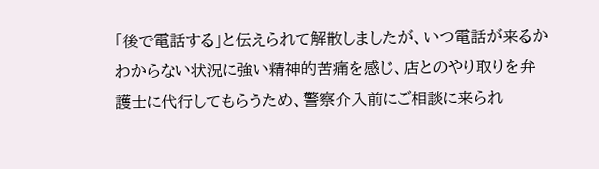「後で電話する」と伝えられて解散しましたが、いつ電話が来るかわからない状況に強い精神的苦痛を感じ、店とのやり取りを弁護士に代行してもらうため、警察介入前にご相談に来られ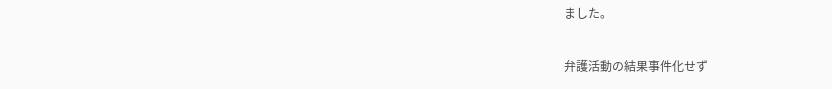ました。

弁護活動の結果事件化せず